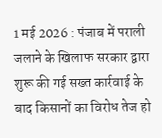1 मई 2026 : पंजाब में पराली जलाने के खिलाफ सरकार द्वारा शुरू की गई सख्त कार्रवाई के बाद किसानों का विरोध तेज हो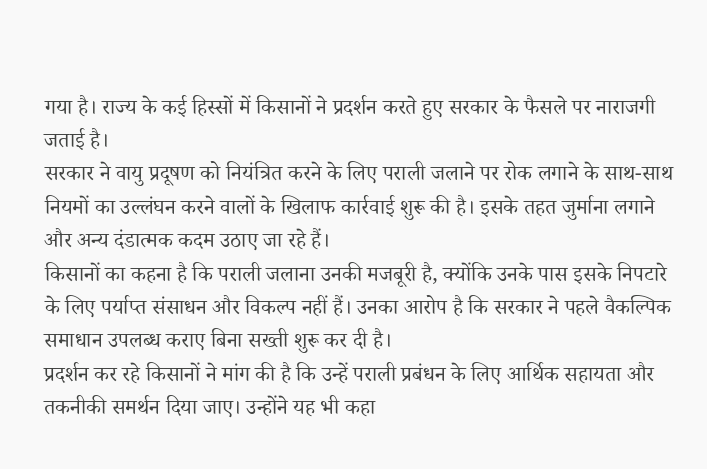गया है। राज्य के कई हिस्सों में किसानों ने प्रदर्शन करते हुए सरकार के फैसले पर नाराजगी जताई है।
सरकार ने वायु प्रदूषण को नियंत्रित करने के लिए पराली जलाने पर रोक लगाने के साथ-साथ नियमों का उल्लंघन करने वालों के खिलाफ कार्रवाई शुरू की है। इसके तहत जुर्माना लगाने और अन्य दंडात्मक कदम उठाए जा रहे हैं।
किसानों का कहना है कि पराली जलाना उनकी मजबूरी है, क्योंकि उनके पास इसके निपटारे के लिए पर्याप्त संसाधन और विकल्प नहीं हैं। उनका आरोप है कि सरकार ने पहले वैकल्पिक समाधान उपलब्ध कराए बिना सख्ती शुरू कर दी है।
प्रदर्शन कर रहे किसानों ने मांग की है कि उन्हें पराली प्रबंधन के लिए आर्थिक सहायता और तकनीकी समर्थन दिया जाए। उन्होंने यह भी कहा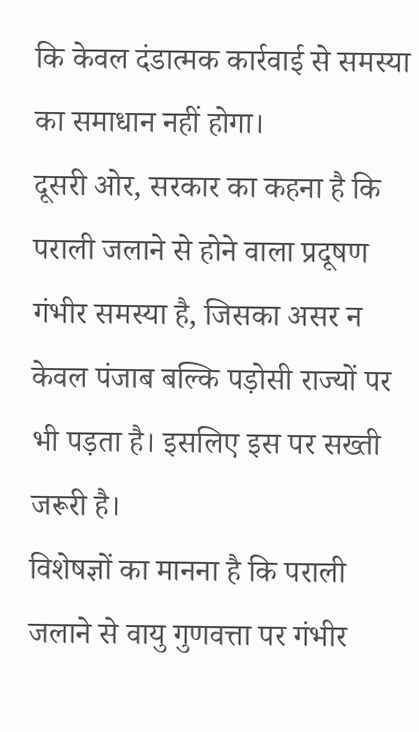कि केवल दंडात्मक कार्रवाई से समस्या का समाधान नहीं होगा।
दूसरी ओर, सरकार का कहना है कि पराली जलाने से होने वाला प्रदूषण गंभीर समस्या है, जिसका असर न केवल पंजाब बल्कि पड़ोसी राज्यों पर भी पड़ता है। इसलिए इस पर सख्ती जरूरी है।
विशेषज्ञों का मानना है कि पराली जलाने से वायु गुणवत्ता पर गंभीर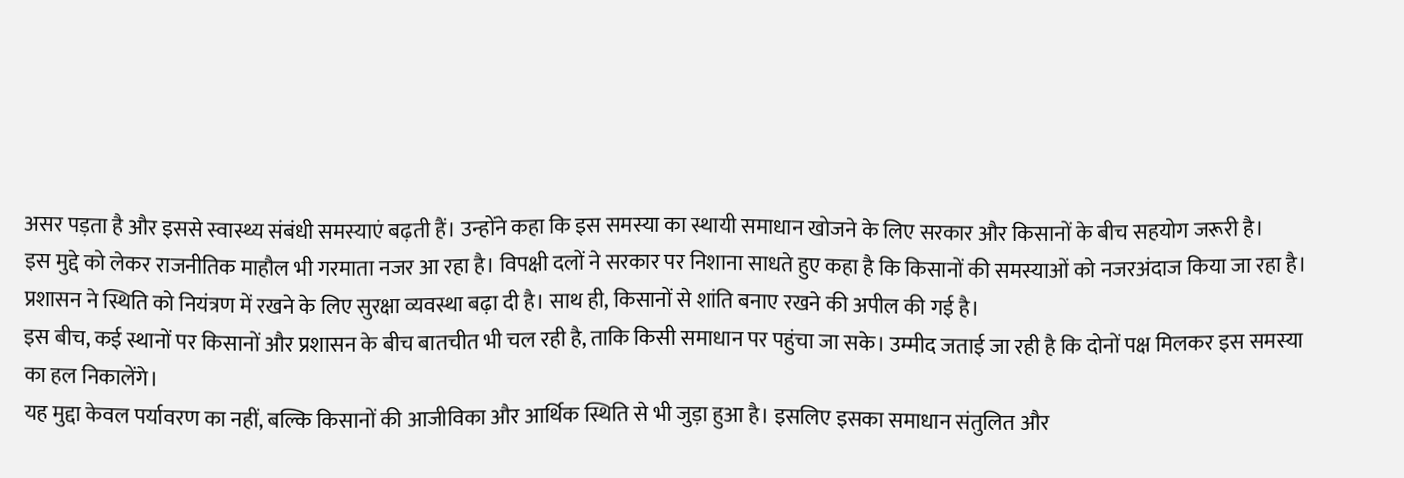असर पड़ता है और इससे स्वास्थ्य संबंधी समस्याएं बढ़ती हैं। उन्होंने कहा कि इस समस्या का स्थायी समाधान खोजने के लिए सरकार और किसानों के बीच सहयोग जरूरी है।
इस मुद्दे को लेकर राजनीतिक माहौल भी गरमाता नजर आ रहा है। विपक्षी दलों ने सरकार पर निशाना साधते हुए कहा है कि किसानों की समस्याओं को नजरअंदाज किया जा रहा है।
प्रशासन ने स्थिति को नियंत्रण में रखने के लिए सुरक्षा व्यवस्था बढ़ा दी है। साथ ही, किसानों से शांति बनाए रखने की अपील की गई है।
इस बीच, कई स्थानों पर किसानों और प्रशासन के बीच बातचीत भी चल रही है, ताकि किसी समाधान पर पहुंचा जा सके। उम्मीद जताई जा रही है कि दोनों पक्ष मिलकर इस समस्या का हल निकालेंगे।
यह मुद्दा केवल पर्यावरण का नहीं, बल्कि किसानों की आजीविका और आर्थिक स्थिति से भी जुड़ा हुआ है। इसलिए इसका समाधान संतुलित और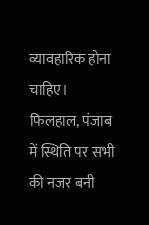व्यावहारिक होना चाहिए।
फिलहाल, पंजाब में स्थिति पर सभी की नजर बनी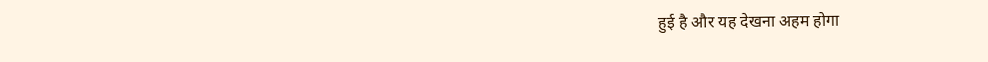हुई है और यह देखना अहम होगा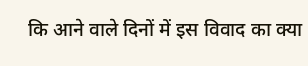कि आने वाले दिनों में इस विवाद का क्या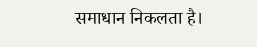समाधान निकलता है।